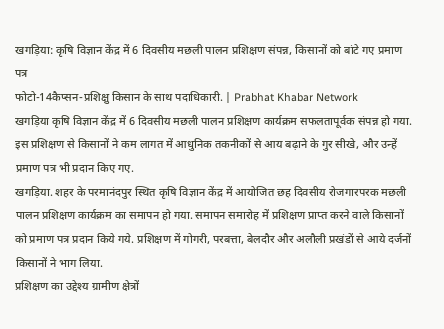खगड़िया: कृषि विज्ञान केंद्र में 6 दिवसीय मछली पालन प्रशिक्षण संपन्न, किसानों को बांटे गए प्रमाण पत्र
फोटो-14कैप्सन-प्रशिक्षु किसान के साथ पदाधिकारी. | Prabhat Khabar Network
खगड़िया कृषि विज्ञान केंद्र में 6 दिवसीय मछली पालन प्रशिक्षण कार्यक्रम सफलतापूर्वक संपन्न हो गया. इस प्रशिक्षण से किसानों ने कम लागत में आधुनिक तकनीकों से आय बढ़ाने के गुर सीखे, और उन्हें प्रमाण पत्र भी प्रदान किए गए.
खगड़िया. शहर के परमानंदपुर स्थित कृषि विज्ञान केंद्र में आयोजित छह दिवसीय रोजगारपरक मछली पालन प्रशिक्षण कार्यक्रम का समापन हो गया. समापन समारोह में प्रशिक्षण प्राप्त करने वाले किसानों को प्रमाण पत्र प्रदान किये गये. प्रशिक्षण में गोगरी, परबत्ता, बेलदौर और अलौली प्रखंडों से आये दर्जनों किसानों ने भाग लिया.
प्रशिक्षण का उद्देश्य ग्रामीण क्षेत्रों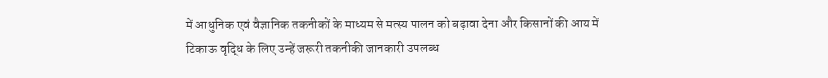में आधुनिक एवं वैज्ञानिक तकनीकों के माध्यम से मत्स्य पालन को बढ़ावा देना और किसानों की आय में टिकाऊ वृद्धि के लिए उन्हें जरूरी तकनीकी जानकारी उपलब्ध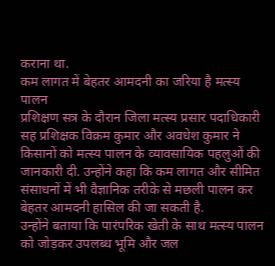कराना था.
कम लागत में बेहतर आमदनी का जरिया है मत्स्य पालन
प्रशिक्षण सत्र के दौरान जिला मत्स्य प्रसार पदाधिकारी सह प्रशिक्षक विक्रम कुमार और अवधेश कुमार ने किसानों को मत्स्य पालन के व्यावसायिक पहलुओं की जानकारी दी. उन्होंने कहा कि कम लागत और सीमित संसाधनों में भी वैज्ञानिक तरीके से मछली पालन कर बेहतर आमदनी हासिल की जा सकती है.
उन्होंने बताया कि पारंपरिक खेती के साथ मत्स्य पालन को जोड़कर उपलब्ध भूमि और जल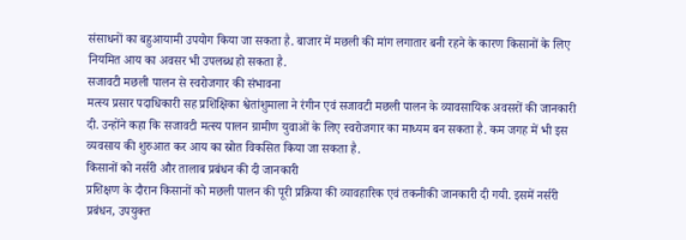संसाधनों का बहुआयामी उपयोग किया जा सकता है. बाजार में मछली की मांग लगातार बनी रहने के कारण किसानों के लिए नियमित आय का अवसर भी उपलब्ध हो सकता है.
सजावटी मछली पालन से स्वरोजगार की संभावना
मत्स्य प्रसार पदाधिकारी सह प्रशिक्षिका श्वेतांशुमाला ने रंगीन एवं सजावटी मछली पालन के व्यावसायिक अवसरों की जानकारी दी. उन्होंने कहा कि सजावटी मत्स्य पालन ग्रामीण युवाओं के लिए स्वरोजगार का माध्यम बन सकता है. कम जगह में भी इस व्यवसाय की शुरुआत कर आय का स्रोत विकसित किया जा सकता है.
किसानों को नर्सरी और तालाब प्रबंधन की दी जानकारी
प्रशिक्षण के दौरान किसानों को मछली पालन की पूरी प्रक्रिया की व्यावहारिक एवं तकनीकी जानकारी दी गयी. इसमें नर्सरी प्रबंधन, उपयुक्त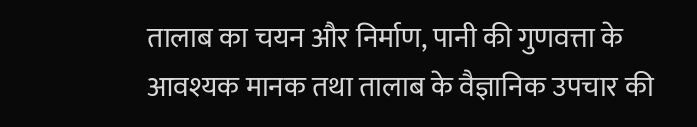तालाब का चयन और निर्माण, पानी की गुणवत्ता के आवश्यक मानक तथा तालाब के वैज्ञानिक उपचार की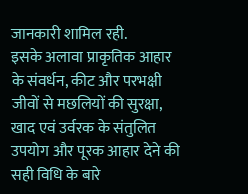जानकारी शामिल रही.
इसके अलावा प्राकृतिक आहार के संवर्धन, कीट और परभक्षी जीवों से मछलियों की सुरक्षा, खाद एवं उर्वरक के संतुलित उपयोग और पूरक आहार देने की सही विधि के बारे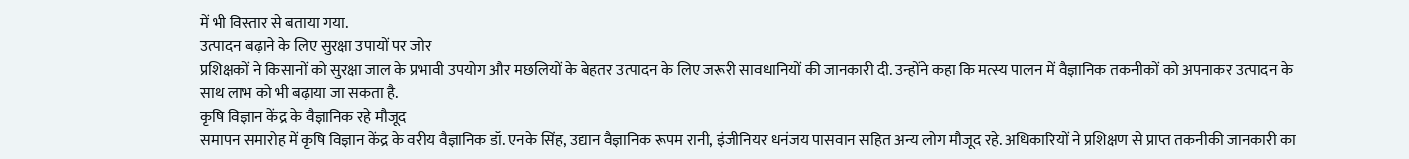में भी विस्तार से बताया गया.
उत्पादन बढ़ाने के लिए सुरक्षा उपायों पर जोर
प्रशिक्षकों ने किसानों को सुरक्षा जाल के प्रभावी उपयोग और मछलियों के बेहतर उत्पादन के लिए जरूरी सावधानियों की जानकारी दी. उन्होंने कहा कि मत्स्य पालन में वैज्ञानिक तकनीकों को अपनाकर उत्पादन के साथ लाभ को भी बढ़ाया जा सकता है.
कृषि विज्ञान केंद्र के वैज्ञानिक रहे मौजूद
समापन समारोह में कृषि विज्ञान केंद्र के वरीय वैज्ञानिक डॉ. एनके सिंह, उद्यान वैज्ञानिक रूपम रानी, इंजीनियर धनंजय पासवान सहित अन्य लोग मौजूद रहे. अधिकारियों ने प्रशिक्षण से प्राप्त तकनीकी जानकारी का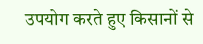उपयोग करते हुए किसानों से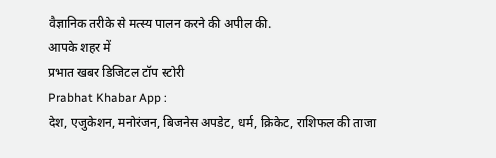वैज्ञानिक तरीके से मत्स्य पालन करने की अपील की.
आपके शहर में
प्रभात खबर डिजिटल टॉप स्टोरी
Prabhat Khabar App :
देश, एजुकेशन, मनोरंजन, बिजनेस अपडेट, धर्म, क्रिकेट, राशिफल की ताजा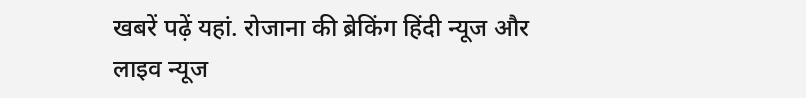खबरें पढ़ें यहां. रोजाना की ब्रेकिंग हिंदी न्यूज और लाइव न्यूज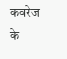कवरेज के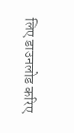लिए डाउनलोड करिए